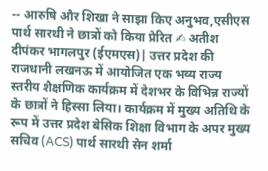-- आरुषि और शिखा ने साझा किए अनुभव,एसीएस पार्थ सारथी ने छात्रों को किया प्रेरित ✍ अतीश दीपंकर भागलपुर (ईएमएस)| उत्तर प्रदेश की राजधानी लखनऊ में आयोजित एक भव्य राज्य स्तरीय शैक्षणिक कार्यक्रम में देशभर के विभिन्न राज्यों के छात्रों ने हिस्सा लिया। कार्यक्रम में मुख्य अतिथि के रूप में उत्तर प्रदेश बेसिक शिक्षा विभाग के अपर मुख्य सचिव (ACS) पार्थ सारथी सेन शर्मा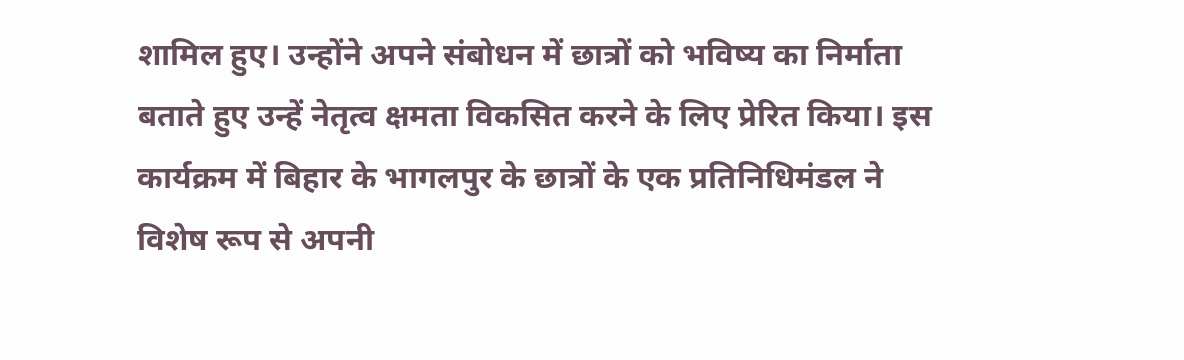शामिल हुए। उन्होंने अपने संबोधन में छात्रों को भविष्य का निर्माता बताते हुए उन्हें नेतृत्व क्षमता विकसित करने के लिए प्रेरित किया। इस कार्यक्रम में बिहार के भागलपुर के छात्रों के एक प्रतिनिधिमंडल ने विशेष रूप से अपनी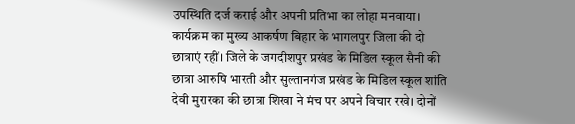उपस्थिति दर्ज कराई और अपनी प्रतिभा का लोहा मनवाया। कार्यक्रम का मुख्य आकर्षण बिहार के भागलपुर जिला की दो छात्राएं रहीं। जिले के जगदीशपुर प्रखंड के मिडिल स्कूल सैनी की छात्रा आरुषि भारती और सुल्तानगंज प्रखंड के मिडिल स्कूल शांति देवी मुरारका की छात्रा शिखा ने मंच पर अपने विचार रखे। दोनों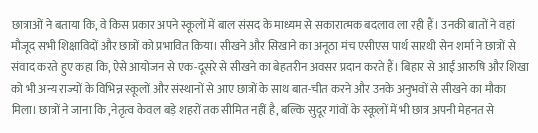छात्राओं ने बताया कि, वे किस प्रकार अपने स्कूलों में बाल संसद के माध्यम से सकारात्मक बदलाव ला रही हैं। उनकी बातों ने वहां मौजूद सभी शिक्षाविदों और छात्रों को प्रभावित किया। सीखने और सिखाने का अनूठा मंच एसीएस पार्थ सारथी सेन शर्मा ने छात्रों से संवाद करते हुए कहा कि, ऐसे आयोजन से एक-दूसरे से सीखने का बेहतरीन अवसर प्रदान करते हैं। बिहार से आईं आरुषि और शिखा को भी अन्य राज्यों के विभिन्न स्कूलों और संस्थानों से आए छात्रों के साथ बात-चीत करने और उनके अनुभवों से सीखने का मौका मिला। छात्रों ने जाना कि ,नेतृत्व केवल बड़े शहरों तक सीमित नहीं है, बल्कि सुदूर गांवों के स्कूलों में भी छात्र अपनी मेहनत से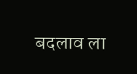बदलाव ला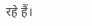रहे हैं।